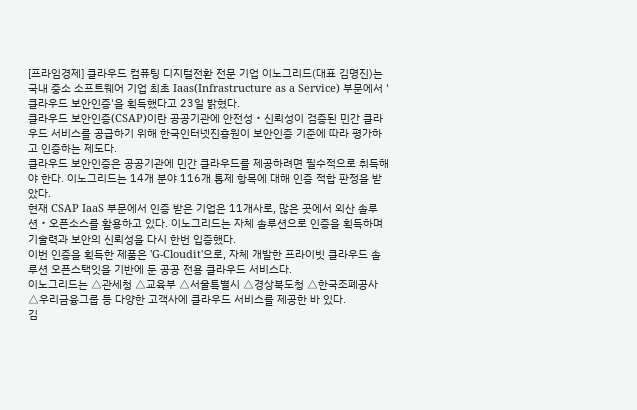[프라임경제] 클라우드 컴퓨팅 디지털전환 전문 기업 이노그리드(대표 김명진)는 국내 중소 소프트웨어 기업 최초 Iaas(Infrastructure as a Service) 부문에서 '클라우드 보안인증'을 획득했다고 23일 밝혔다.
클라우드 보안인증(CSAP)이란 공공기관에 안전성‧신뢰성이 검증된 민간 클라우드 서비스를 공급하기 위해 한국인터넷진흥원이 보안인증 기준에 따라 평가하고 인증하는 제도다.
클라우드 보안인증은 공공기관에 민간 클라우드를 제공하려면 필수적으로 취득해야 한다. 이노그리드는 14개 분야 116개 통제 항목에 대해 인증 적합 판정을 받았다.
현재 CSAP IaaS 부문에서 인증 받은 기업은 11개사로, 많은 곳에서 외산 솔루션‧오픈소스를 활용하고 있다. 이노그리드는 자체 솔루션으로 인증을 획득하며 기술력과 보안의 신뢰성을 다시 한번 입증했다.
이번 인증을 획득한 제품은 'G-Cloudit'으로, 자체 개발한 프라이빗 클라우드 솔루션 오픈스택잇을 기반에 둔 공공 전용 클라우드 서비스다.
이노그리드는 △관세청 △교육부 △서울특별시 △경상북도청 △한국조폐공사 △우리금융그룹 등 다양한 고객사에 클라우드 서비스를 제공한 바 있다.
김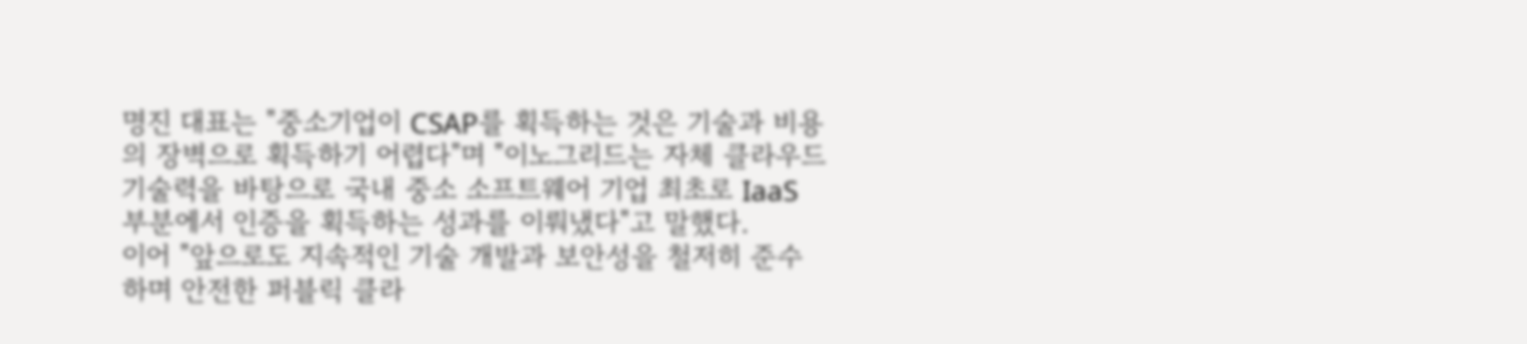명진 대표는 "중소기업이 CSAP를 획득하는 것은 기술과 비용의 장벽으로 획득하기 어렵다"며 "이노그리드는 자체 클라우드 기술력을 바탕으로 국내 중소 소프트웨어 기업 최초로 IaaS 부분에서 인증을 획득하는 성과를 이뤄냈다"고 말했다.
이어 "앞으로도 지속적인 기술 개발과 보안성을 철저히 준수하며 안전한 퍼블릭 클라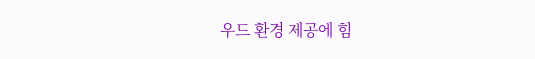우드 환경 제공에 힘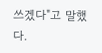쓰겠다"고 말했다.